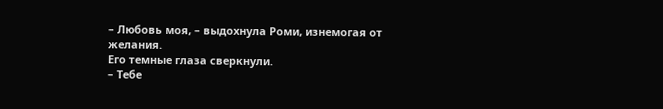– Любовь моя, – выдохнула Роми, изнемогая от желания.
Его темные глаза сверкнули.
– Тебе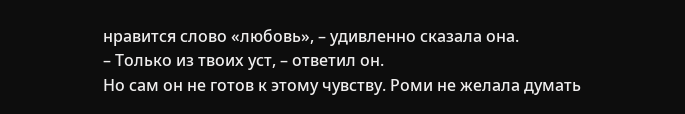нравится слово «любовь», – удивленно сказала она.
– Только из твоих уст, – ответил он.
Но сам он не готов к этому чувству. Роми не желала думать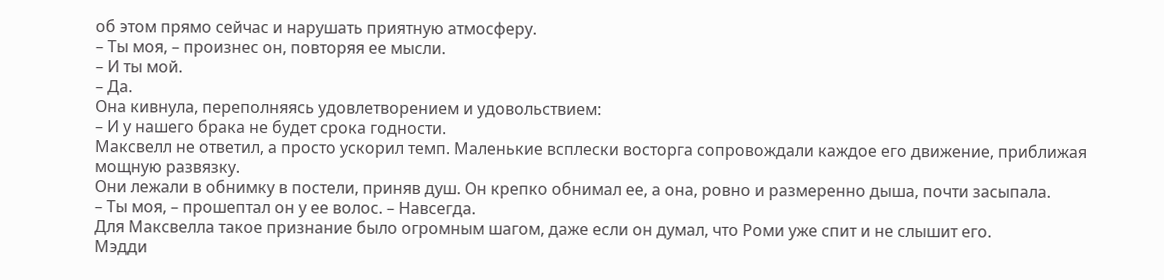об этом прямо сейчас и нарушать приятную атмосферу.
– Ты моя, – произнес он, повторяя ее мысли.
– И ты мой.
– Да.
Она кивнула, переполняясь удовлетворением и удовольствием:
– И у нашего брака не будет срока годности.
Максвелл не ответил, а просто ускорил темп. Маленькие всплески восторга сопровождали каждое его движение, приближая мощную развязку.
Они лежали в обнимку в постели, приняв душ. Он крепко обнимал ее, а она, ровно и размеренно дыша, почти засыпала.
– Ты моя, – прошептал он у ее волос. – Навсегда.
Для Максвелла такое признание было огромным шагом, даже если он думал, что Роми уже спит и не слышит его.
Мэдди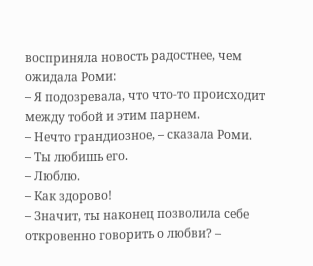восприняла новость радостнее, чем ожидала Роми:
– Я подозревала, что что-то происходит между тобой и этим парнем.
– Нечто грандиозное, – сказала Роми.
– Ты любишь его.
– Люблю.
– Как здорово!
– Значит, ты наконец позволила себе откровенно говорить о любви? –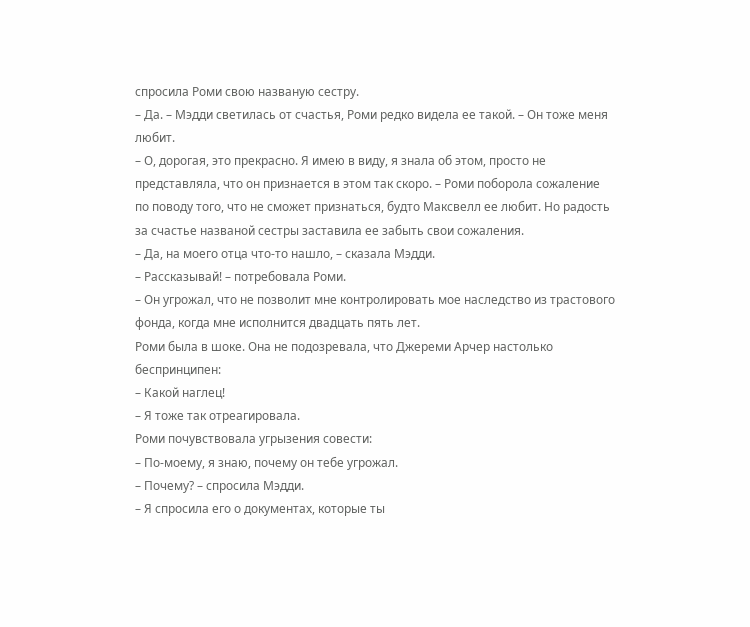спросила Роми свою названую сестру.
– Да. – Мэдди светилась от счастья, Роми редко видела ее такой. – Он тоже меня любит.
– О, дорогая, это прекрасно. Я имею в виду, я знала об этом, просто не представляла, что он признается в этом так скоро. – Роми поборола сожаление по поводу того, что не сможет признаться, будто Максвелл ее любит. Но радость за счастье названой сестры заставила ее забыть свои сожаления.
– Да, на моего отца что-то нашло, – сказала Мэдди.
– Рассказывай! – потребовала Роми.
– Он угрожал, что не позволит мне контролировать мое наследство из трастового фонда, когда мне исполнится двадцать пять лет.
Роми была в шоке. Она не подозревала, что Джереми Арчер настолько беспринципен:
– Какой наглец!
– Я тоже так отреагировала.
Роми почувствовала угрызения совести:
– По-моему, я знаю, почему он тебе угрожал.
– Почему? – спросила Мэдди.
– Я спросила его о документах, которые ты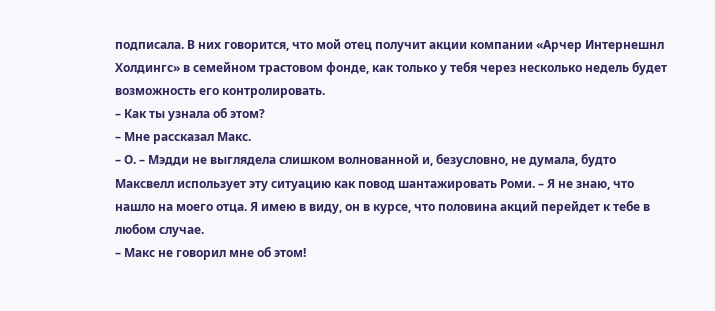подписала. В них говорится, что мой отец получит акции компании «Арчер Интернешнл Холдингс» в семейном трастовом фонде, как только у тебя через несколько недель будет возможность его контролировать.
– Как ты узнала об этом?
– Мне рассказал Макс.
– О. – Мэдди не выглядела слишком волнованной и, безусловно, не думала, будто Максвелл использует эту ситуацию как повод шантажировать Роми. – Я не знаю, что нашло на моего отца. Я имею в виду, он в курсе, что половина акций перейдет к тебе в любом случае.
– Макс не говорил мне об этом!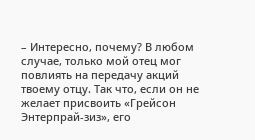– Интересно, почему? В любом случае, только мой отец мог повлиять на передачу акций твоему отцу. Так что, если он не желает присвоить «Грейсон Энтерпрай-зиз», его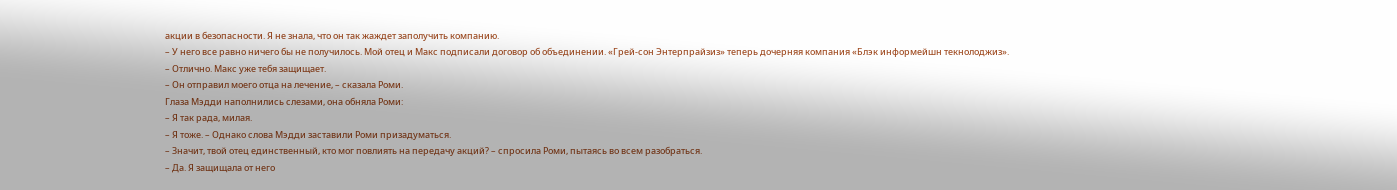акции в безопасности. Я не знала, что он так жаждет заполучить компанию.
– У него все равно ничего бы не получилось. Мой отец и Макс подписали договор об объединении. «Грей-сон Энтерпрайзиз» теперь дочерняя компания «Блэк информейшн текнолоджиз».
– Отлично. Макс уже тебя защищает.
– Он отправил моего отца на лечение, – сказала Роми.
Глаза Мэдди наполнились слезами, она обняла Роми:
– Я так рада, милая.
– Я тоже. – Однако слова Мэдди заставили Роми призадуматься.
– Значит, твой отец единственный, кто мог повлиять на передачу акций? – спросила Роми, пытаясь во всем разобраться.
– Да. Я защищала от него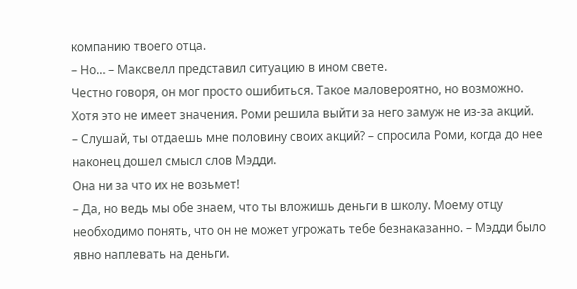компанию твоего отца.
– Но… – Максвелл представил ситуацию в ином свете.
Честно говоря, он мог просто ошибиться. Такое маловероятно, но возможно.
Хотя это не имеет значения. Роми решила выйти за него замуж не из-за акций.
– Слушай, ты отдаешь мне половину своих акций? – спросила Роми, когда до нее наконец дошел смысл слов Мэдди.
Она ни за что их не возьмет!
– Да, но ведь мы обе знаем, что ты вложишь деньги в школу. Моему отцу необходимо понять, что он не может угрожать тебе безнаказанно. – Мэдди было явно наплевать на деньги.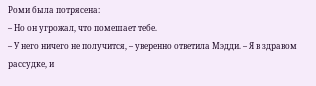Роми была потрясена:
– Но он угрожал, что помешает тебе.
– У него ничего не получится, – уверенно ответила Мэдди. – Я в здравом рассудке, и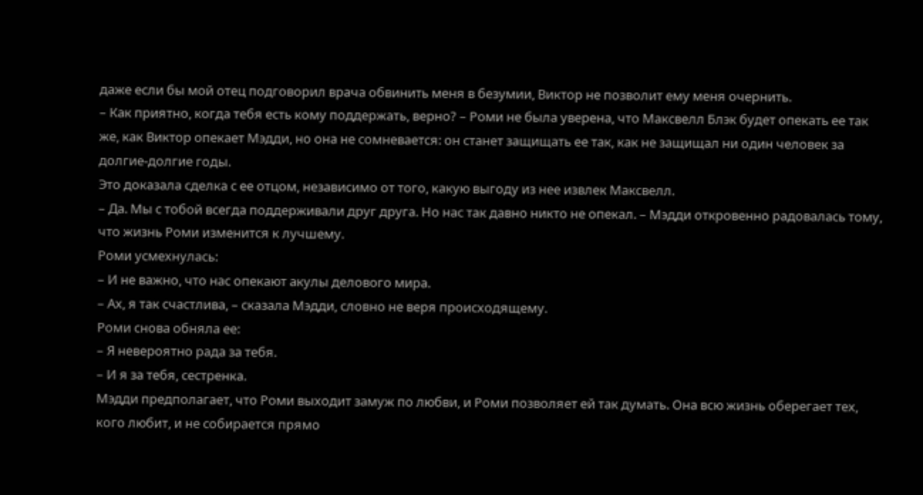даже если бы мой отец подговорил врача обвинить меня в безумии, Виктор не позволит ему меня очернить.
– Как приятно, когда тебя есть кому поддержать, верно? – Роми не была уверена, что Максвелл Блэк будет опекать ее так же, как Виктор опекает Мэдди, но она не сомневается: он станет защищать ее так, как не защищал ни один человек за долгие-долгие годы.
Это доказала сделка с ее отцом, независимо от того, какую выгоду из нее извлек Максвелл.
– Да. Мы с тобой всегда поддерживали друг друга. Но нас так давно никто не опекал. – Мэдди откровенно радовалась тому, что жизнь Роми изменится к лучшему.
Роми усмехнулась:
– И не важно, что нас опекают акулы делового мира.
– Ах, я так счастлива, – сказала Мэдди, словно не веря происходящему.
Роми снова обняла ее:
– Я невероятно рада за тебя.
– И я за тебя, сестренка.
Мэдди предполагает, что Роми выходит замуж по любви, и Роми позволяет ей так думать. Она всю жизнь оберегает тех, кого любит, и не собирается прямо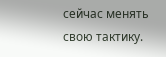сейчас менять свою тактику.